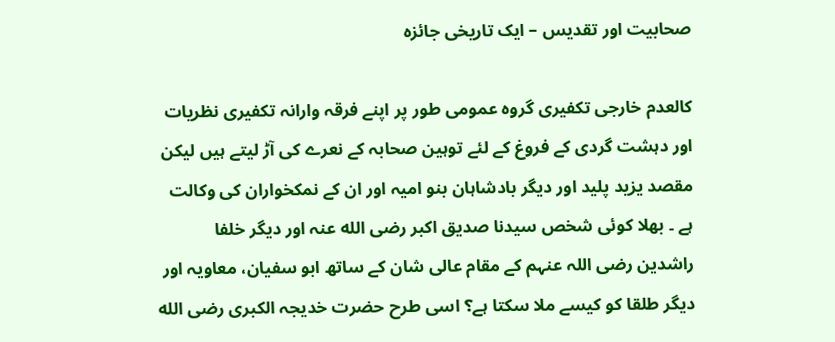صحابیت اور تقدیس – ایک تاریخی جائزہ

کالعدم خارجی تکفیری گروہ عمومی طور پر اپنے فرقہ وارانہ تکفیری نظریات اور دہشت گردی کے فروغ کے لئے توہین صحابہ کے نعرے کی آڑ لیتے ہیں لیکن مقصد یزید پلید اور دیگر بادشاہان بنو امیہ اور ان کے نمکخواران کی وکالت ہے ۔ بھلا کوئی شخص سیدنا صدیق اکبر رضی الله عنہ اور دیگر خلفا راشدین رضی اللہ عنہم کے مقام عالی شان کے ساتھ ابو سفیان، معاویہ اور دیگر طلقا کو کیسے ملا سکتا ہے؟ اسی طرح حضرت خدیجہ الکبری رضی الله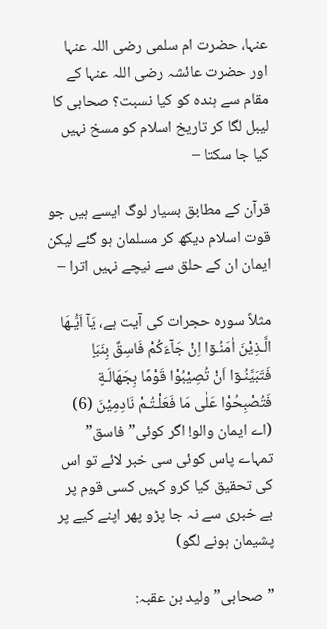عنہا، حضرت ام سلمی رضی اللہ عنہا اور حضرت عائشہ رضی اللہ عنہا کے مقام سے ہندہ کو کیا نسبت؟ صحابی کا لیبل لگا کر تاریخ اسلام کو مسخ نہیں کیا جا سکتا –

قرآن کے مطابق بسیار لوگ ایسے ہیں جو قوت اسلام دیکھ کر مسلمان ہو گئے لیکن ایمان ان کے حلق سے نیچے نہیں اترا –

مثلاً سورہ حجرات کی آیت ہے، يَآ اَيُّـهَا الَّـذِيْنَ اٰمَنُـوٓا اِنْ جَآءَكُمْ فَاسِقٌ بِنَبَاٍ فَتَبَيَّنُـوٓا اَنْ تُصِيْبُوْا قَوْمًا بِجَهَالَـةٍ فَتُصْبِحُوْا عَلٰى مَا فَعَلْـتُـمْ نَادِمِيْنَ (6)
(اے ایمان والو! اگر کوئی”فاسق” تمہاے پاس کوئی سی خبر لائے تو اس کی تحقیق کیا کرو کہیں کسی قوم پر بے خبری سے نہ جا پڑو پھر اپنے کیے پر پشیمان ہونے لگو)

”صحابی” ولید بن عقبہ: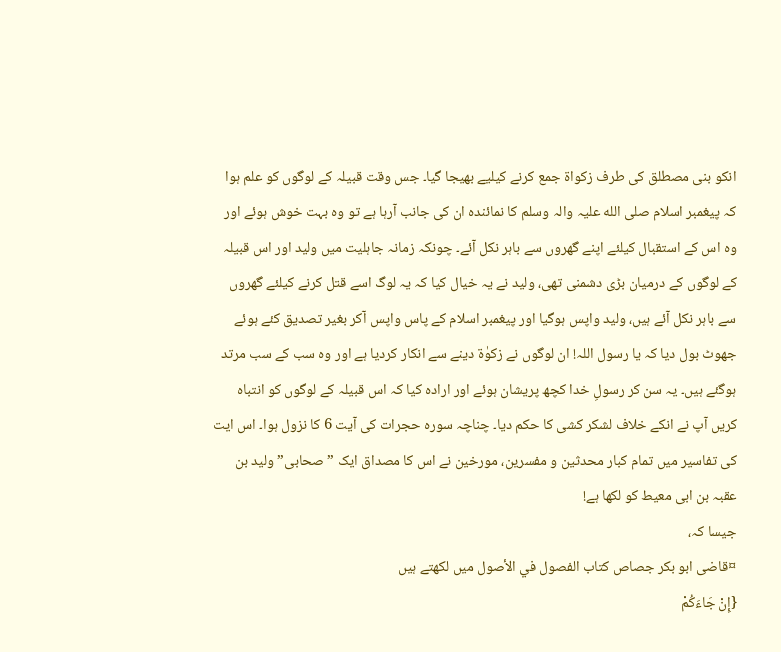انکو بنی مصطلق کی طرف زکواۃ جمع کرنے کیلیے بھیجا گیا۔ جس وقت قبیلہ کے لوگوں کو علم ہوا کہ پیغمبر اسلام صلی الله علیہ والہ وسلم کا نمائندہ ان کی جانب آرہا ہے تو وہ بہت خوش ہوئے اور وہ اس کے استقبال کیلئے اپنے گھروں سے باہر نکل آئے۔ چونکہ زمانہ جاہلیت میں ولید اور اس قبیلہ کے لوگوں کے درمیان بڑی دشمنی تھی، ولید نے یہ خیال کیا کہ یہ لوگ اسے قتل کرنے کیلئے گھروں سے باہر نکل آئے ہیں، ولید واپس ہوگیا اور پیغمبر اسلام کے پاس واپس آکر بغیر تصدیق کئے ہوئے جھوٹ بول دیا کہ یا رسول اللہ! ان لوگوں نے زکوٰة دینے سے انکار کردیا ہے اور وہ سب کے سب مرتد ہوگئے ہیں۔ یہ سن کر رسولِ خدا کچھ پریشان ہوئے اور ارادہ کیا کہ اس قبیلہ کے لوگوں کو انتباہ کریں آپ نے انکے خلاف لشکر کشی کا حکم دیا۔ چناچہ سورہ حجرات کی آیت 6 کا نزول ہوا۔ اس ایت کی تفاسیر میں تمام کبار محدثین و مفسرین، مورخین نے اس کا مصداق ایک ”صحابی” ولید بن عقبہ بن ابی معیط کو لکھا ہے!
جیسا کہ،
¤قاضی ابو بکر جصاص کتاب الفصول في الأصول میں لکھتے ہیں
{إِنْ جَاءَكُمْ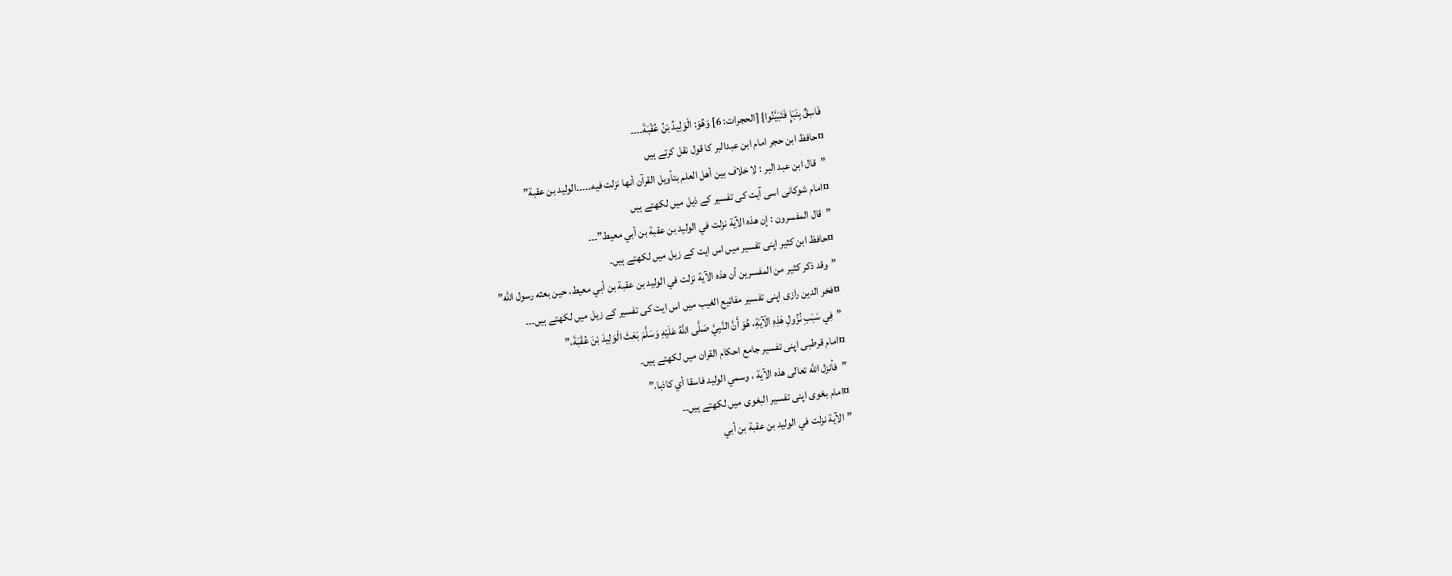فَاسِقٌ بِنَبَإٍ فَتَبَيَّنُوا} [الحجرات: 6] وَهُوَ: الْوَلِيدُ بْنُ عُقْبَةَ۔۔۔۔
¤حافظ ابن حجر امام ابن عبدالبر کا قول نقل کرتے ہیں
”قال ابن عبد البر : لا خلاف بين أهل العلم بتأويل القرآن أنها نزلت فيه۔۔۔۔۔الوليد بن عقبة”
¤امام شوکانی اسی آیت کی تفسیر کے ذیل میں لکھتے ہیں
”قال المفسرون : إن هذه الآية نزلت في الوليد بن عقبة بن أبي معيط”۔۔۔
¤حافظ ابن کثیر اپنی تفسیر میں اس ایت کے زیل میں لکھتے ہیں۔
”وقد ذكر كثير من المفسرين أن هذه الآية نزلت في الوليد بن عقبة بن أبي معيط، حين بعثه رسول الله”
¤فخر الدین رازی اپنی تفسیر مفاتیع الغیب میں اس ایت کی تفسیر کے زیل میں لکھتے ہیں۔۔۔
”فِي سَبَبِ نُزُولِ هَذِهِ الْآيَةِ، هُوَ أَنَّ النَّبِيَّ صَلَّى اللَّهُ عَلَيْهِ وَسَلَّمَ بَعَثَ الْوَلِيدَ بْنَ عُقْبَةَ،”
¤امام قرطبی اپنی تفسیر جامع احکام القران میں لکھتے ہیں۔
”فأنزل الله تعالى هذه الآية ، وسمي الوليد فاسقا أي كاذبا.”
¤امام بغوی اپنی تفسیر البغوی میں لکھتے ہیں۔۔
”الآية نزلت في الوليد بن عقبة بن أبي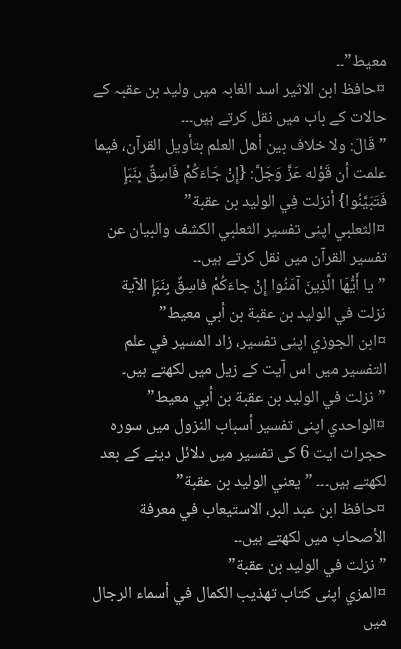معيط”۔۔
¤حافظ ابن الاثیر اسد الغابہ میں ولید بن عقبہ کے حالات کے باب میں نقل کرتے ہیں۔۔۔
”قَالَ: ولا خلاف بين أهل العلم بتأويل القرآن، فيما علمت أن قَوْله عَزَّ وَجَلَّ: {إِنْ جَاءَكُمْ فَاسِقٌ بِنَبَإٍ فَتَبَيَّنُوا} أنزلت فِي الوليد بن عقبة”
¤الثعلبي اپنی تفسير الثعلبي الكشف والبيان عن تفسير القرآن میں نقل کرتے ہیں۔۔
”يا أَيُّهَا الَّذِينَ آمَنُوا إِنْ جاءَكُمْ فاسِقٌ بِنَبَإٍ الآية
نزلت في الوليد بن عقبة بن أبي معيط”
¤ابن الجوزي اپنی تفسیر، زاد المسير في علم التفسير میں اس آیت کے زیل میں لکھتے ہیں۔
”نزلت في الوليد بن عقبة بن أبي معيط”
¤الواحدي اپنی تفسیر أسباب النزول میں سورہ حجرات ایت 6 کی تفسیر میں دلائل دینے کے بعد لکھتے ہیں۔۔۔ ”يعني الوليد بن عقبة”
¤حافظ ابن عبد البر، الاستيعاب في معرفة الأصحاب میں لکھتے ہیں۔۔
”نزلت في الوليد بن عقبة”
¤المزي اپنی کتاب تهذيب الكمال في أسماء الرجال میں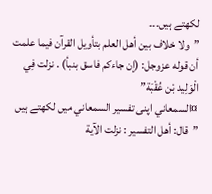لکھتے ہیں۔۔۔
”ولا خلاف بين أهل العلم بتأويل القرآن فيما علمت أن قوله عزوجل: (إن جاءكم فاسق بنبأ) . نزلت فِي الْوَلِيد بْن عُقْبَة”
¤السمعاني اپنی تفسير السمعاني میں لکھتے ہیں
”قال: أهل التفسير : نزلت الآية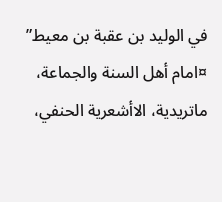في الوليد بن عقبة بن معيط”
¤امام أهل السنة والجماعة، ماتريدية، الاأشعرية الحنفي،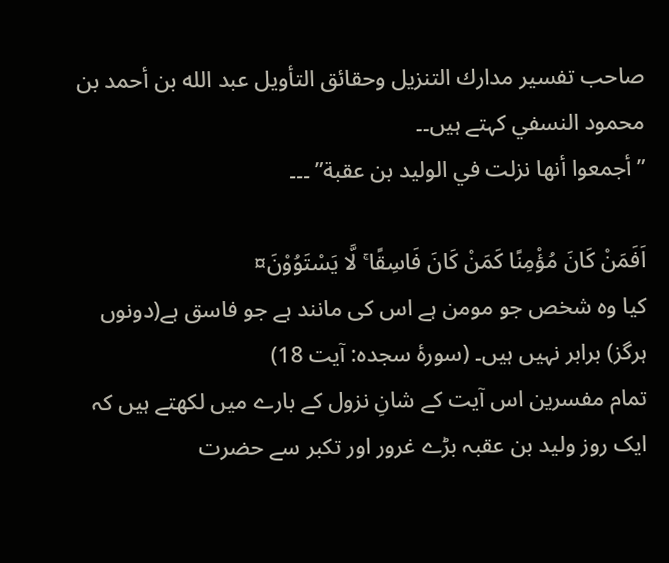صاحب تفسیر مدارك التنزيل وحقائق التأويل عبد الله بن أحمد بن محمود النسفي کہتے ہیں۔۔
”أجمعوا أنها نزلت في الوليد بن عقبة” ۔۔۔

اَفَمَنْ كَانَ مُؤْمِنًا كَمَنْ كَانَ فَاسِقًا ۚ لَّا يَسْتَوُوْنَ¤
کیا وہ شخص جو مومن ہے اس کی مانند ہے جو فاسق ہے(دونوں ہرگز) برابر نہیں ہیں۔ (سورۂ سجدہ: آیت 18)
تمام مفسرین اس آیت کے شانِ نزول کے بارے میں لکھتے ہیں کہ ایک روز ولید بن عقبہ بڑے غرور اور تکبر سے حضرت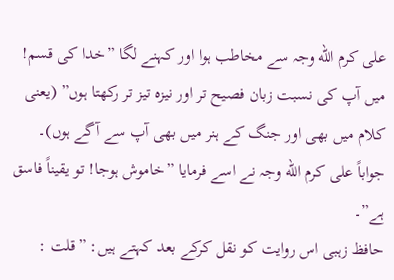علی کرم الله وجہ سے مخاطب ہوا اور کہنے لگا ”خدا کی قسم! میں آپ کی نسبت زبان فصیح تر اور نیزہ تیز تر رکھتا ہوں” (یعنی کلام میں بھی اور جنگ کے ہنر میں بھی آپ سے آگے ہوں)۔ جواباً علی کرم الله وجہ نے اسے فرمایا ”خاموش ہوجا! تو یقیناً فاسق ہے”۔
حافظ زہبی اس روایت کو نقل کرکے بعد کہتے ہیں: ”قلت :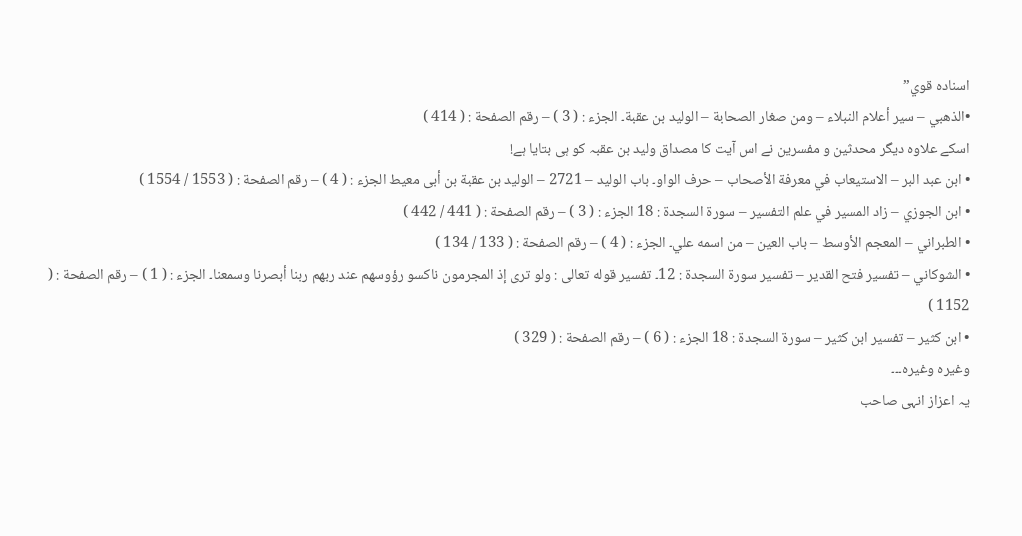اسناده قوي”
•الذهبي – سير أعلام النبلاء – ومن صغار الصحابة – الوليد بن عقبة۔ الجزء : ( 3 ) – رقم الصفحة : ( 414 )
اسکے علاوہ دیگر محدثین و مفسرین نے اس آیت کا مصداق ولید بن عقبہ کو ہی بتایا ہے!
• ابن عبد البر – الاستيعاب في معرفة الأصحاب – حرف الواو۔ باب الوليد – 2721 – الوليد بن عقبة بن أبى معيط الجزء : ( 4 ) – رقم الصفحة : ( 1553 / 1554 )
• ابن الجوزي – زاد المسير في علم التفسير – سورة السجدة : 18 الجزء : ( 3 ) – رقم الصفحة : ( 441 / 442 )
• الطبراني – المعجم الأوسط – باب العين – من اسمه علي۔ الجزء : ( 4 ) – رقم الصفحة : ( 133 / 134 )
• الشوكاني – تفسير فتح القدير – تفسير سورة السجدة : 12۔ تفسير قوله تعالى : ولو ترى إذ المجرمون ناكسو رؤوسهم عند ربهم ربنا أبصرنا وسمعنا۔ الجزء : ( 1 ) – رقم الصفحة : ( 1152 )
• ابن كثير – تفسير ابن كثير – سورة السجدة : 18 الجزء : ( 6 ) – رقم الصفحة : ( 329 )
وغیرہ وغیرہ۔۔۔
یہ اعزاز انہی صاحب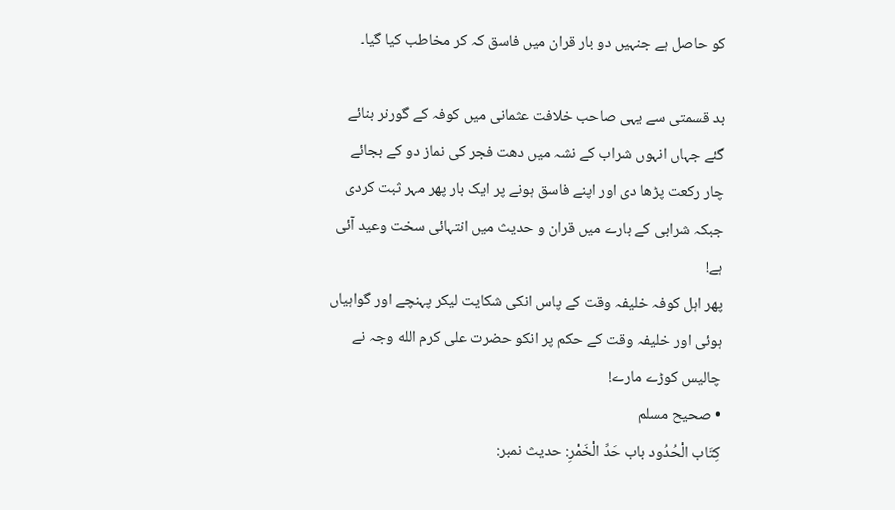کو حاصل ہے جنہیں دو بار قران میں فاسق کہ کر مخاطب کیا گیا۔

بد قسمتی سے یہی صاحب خلافت عثمانی میں کوفہ کے گورنر بنائے گئے جہاں انہوں شراب کے نشہ میں دھت فجر کی نماز دو کے بجائے چار رکعت پڑھا دی اور اپنے فاسق ہونے پر ایک بار پھر مہر ثبت کردی جبکہ شرابی کے بارے میں قران و حدیث میں انتہائی سخت وعید آئی ہے!
پھر اہل کوفہ خلیفہ وقت کے پاس انکی شکایت لیکر پہنچے اور گواہیاں ہوئی اور خلیفہ وقت کے حکم پر انکو حضرت علی کرم الله وجہ نے چالیس کوڑے مارے!
• صحيح مسلم
كِتَاب الْحُدُود باب حَدِّ الْخَمْرِ: حدیث نمبر: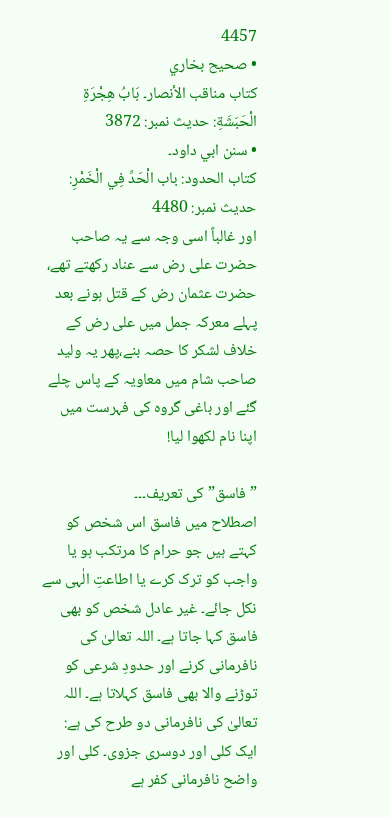4457
• صحيح بخاري
كتاب مناقب الأنصار۔ بَابُ هِجْرَةِ الْحَبَشَةِ: حدیث نمبر: 3872
• سنن ابي داود۔
كتاب الحدود: باب الْحَدِّ فِي الْخَمْرِ: حدیث نمبر: 4480
اور غالباً اسی وجہ سے یہ صاحب حضرت علی رض سے عناد رکھتے تھے، حضرت عثمان رض کے قتل ہونے بعد پہلے معرکہ جمل میں علی رض کے خلاف لشکر کا حصہ بنے،پھر یہ ولید صاحب شام میں معاویہ کے پاس چلے گئے اور باغی گروہ کی فہرست میں اپنا نام لکھوا لیا!

”فاسق” کی تعریف۔۔۔
اصطلاح میں فاسق اس شخص کو کہتے ہیں جو حرام کا مرتکب ہو یا واجب کو ترک کرے یا اطاعتِ الٰہی سے نکل جائے۔ غیر عادل شخص کو بھی فاسق کہا جاتا ہے۔ اللہ تعالیٰ کی نافرمانی کرنے اور حدودِ شرعی کو توڑنے والا بھی فاسق کہلاتا ہے۔ اللہ تعالیٰ کی نافرمانی دو طرح کی ہے: ایک کلی اور دوسری جزوی۔ کلی اور واضح نافرمانی کفر ہے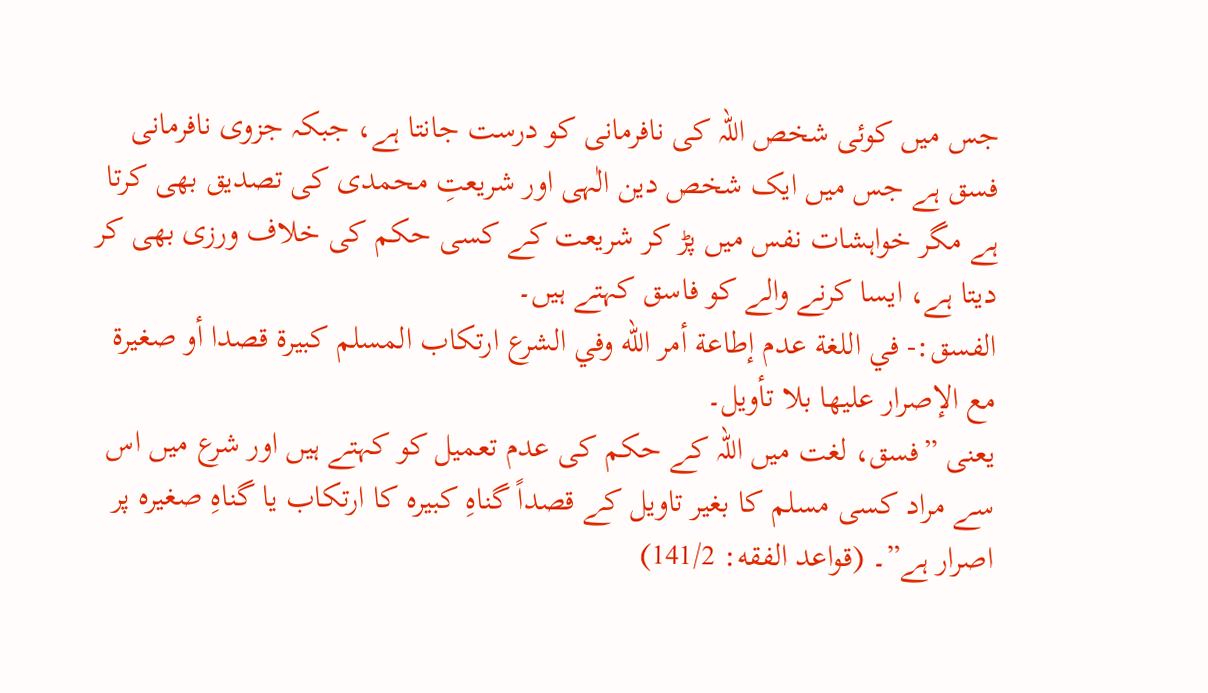جس میں کوئی شخص اللہ کی نافرمانی کو درست جانتا ہے، جبکہ جزوی نافرمانی فسق ہے جس میں ایک شخص دین الٰہی اور شریعتِ محمدی کی تصدیق بھی کرتا ہے مگر خواہشات نفس میں پڑ کر شریعت کے کسی حکم کی خلاف ورزی بھی کر دیتا ہے، ایسا کرنے والے کو فاسق کہتے ہیں۔
الفسق:- في اللغة عدم إطاعة أمر الله وفي الشرع ارتكاب المسلم كبيرة قصدا أو صغيرة مع الإصرار عليها بلا تأويل۔
یعنی ”فسق، لغت میں اللہ کے حکم کی عدم تعمیل کو کہتے ہیں اور شرع میں اس سے مراد کسی مسلم کا بغیر تاویل کے قصداً گناہِ کبیرہ کا ارتکاب یا گناہِ صغیرہ پر اصرار ہے”۔ (قواعد الفقه: 141/2)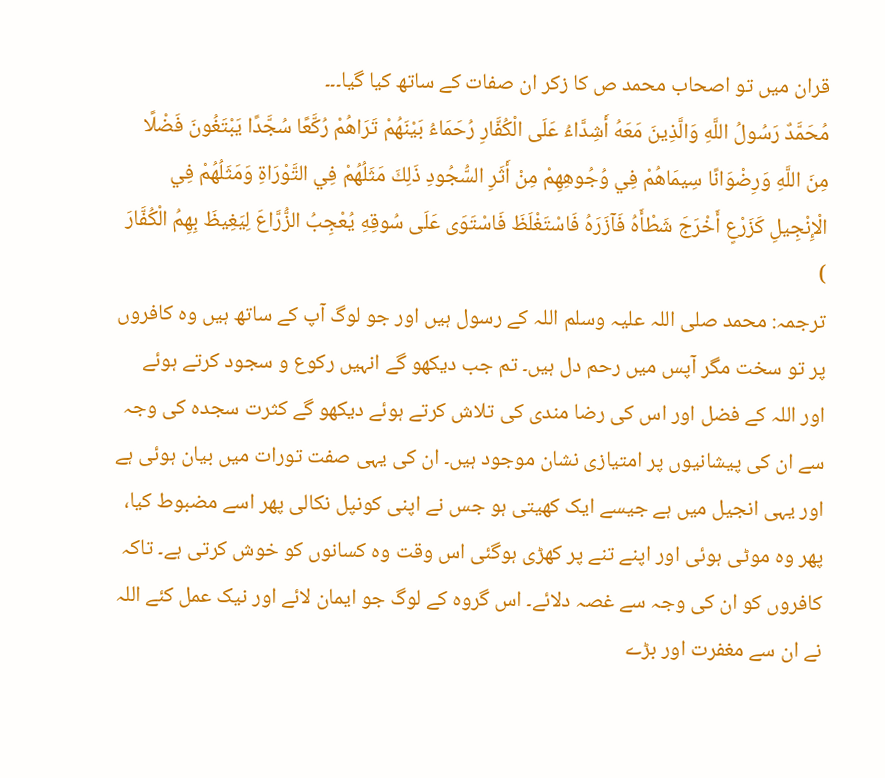قران میں تو اصحاب محمد ص کا زکر ان صفات کے ساتھ کیا گیا۔۔۔
مُحَمَّدٌ رَسُولُ اللَّهِ وَالَّذِينَ مَعَهُ أَشِدَّاءُ عَلَى الْكُفَّارِ رُحَمَاءُ بَيْنَهُمْ تَرَاهُمْ رُكَّعًا سُجَّدًا يَبْتَغُونَ فَضْلًا مِنَ اللَّهِ وَرِضْوَانًا سِيمَاهُمْ فِي وُجُوهِهِمْ مِنْ أَثَرِ السُّجُودِ ذَلِكَ مَثَلُهُمْ فِي التَّوْرَاةِ وَمَثَلُهُمْ فِي الْإِنْجِيلِ كَزَرْعٍ أَخْرَجَ شَطْأَهُ فَآزَرَهُ فَاسْتَغْلَظَ فَاسْتَوَى عَلَى سُوقِهِ يُعْجِبُ الزُّرَّاعَ لِيَغِيظَ بِهِمُ الْكُفَّارَ )
ترجمہ: محمد صلی اللہ علیہ وسلم اللہ کے رسول ہیں اور جو لوگ آپ کے ساتھ ہیں وہ کافروں پر تو سخت مگر آپس میں رحم دل ہیں۔ تم جب دیکھو گے انہیں رکوع و سجود کرتے ہوئے اور اللہ کے فضل اور اس کی رضا مندی کی تلاش کرتے ہوئے دیکھو گے کثرت سجدہ کی وجہ سے ان کی پیشانیوں پر امتیازی نشان موجود ہیں۔ ان کی یہی صفت تورات میں بیان ہوئی ہے اور یہی انجیل میں ہے جیسے ایک کھیتی ہو جس نے اپنی کونپل نکالی پھر اسے مضبوط کیا، پھر وہ موٹی ہوئی اور اپنے تنے پر کھڑی ہوگئی اس وقت وہ کسانوں کو خوش کرتی ہے۔ تاکہ کافروں کو ان کی وجہ سے غصہ دلائے۔ اس گروہ کے لوگ جو ایمان لائے اور نیک عمل کئے اللہ نے ان سے مغفرت اور بڑے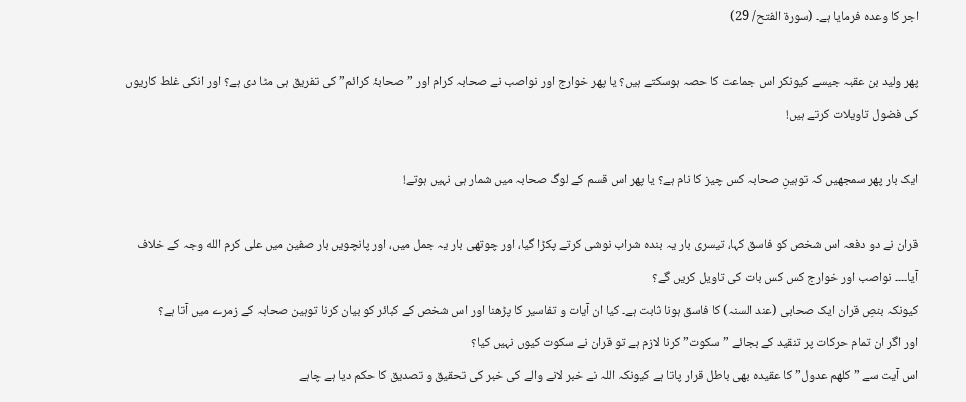اجر کا وعدہ فرمایا ہے۔ (سورۃ الفتح/ 29)

پھر ولید بن عقبہ جیسے کیونکر اس جماعت کا حصہ ہوسکتے ہیں؟ یا پھر خوارج اور نواصب نے صحابہ کرام اور ” صحابۂ کرائم” کی تفریق ہی مٹا دی ہے؟ اور انکی غلط کاریوں کی فضول تاویلات کرتے ہیں!

ایک بار پھر سمجھیں کہ توہینِ صحابہ کس چیز کا نام ہے؟ یا پھر اس قسم کے لوگ صحابہ میں شمار ہی نہیں ہوتے!

قران نے دو دفعہ اس شخص کو فاسق کہا، تیسری بار یہ بندہ شراب نوشی کرتے پکڑا گیا، اور چوتھی بار یہ جمل میں، اور پانچویں بار صفین میں علی کرم الله وجہ کے خلاف آیا۔۔۔۔ نواصب اور خوارج کس کس بات کی تاویل کریں گے؟
کیونکہ بنصِ قران ایک صحابی (عند السنہ) کا فاسق ہونا ثابت ہے۔ کیا ان آیات و تفاسیر کا پڑھنا اور اس شخص کے کبائر کو بیان کرنا توہین صحابہ کے زمرے میں آتا ہے؟
اور اگر ان تمام حرکات پر تنقید کے بجائے ”سکوت” کرنا لازم ہے تو قران نے سکوت کیوں نہیں کیا؟
اس آیت سے ”کلھم عدول” کا عقیدہ بھی باطل قرار پاتا ہے کیونکہ اللہ نے خبر لانے والے کی خبر کی تحقیق و تصدیق کا حکم دیا ہے چاہے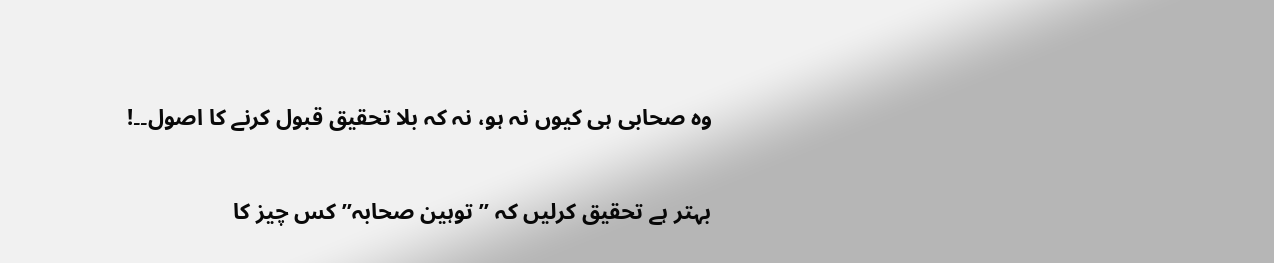وہ صحابی ہی کیوں نہ ہو، نہ کہ بلا تحقیق قبول کرنے کا اصول۔۔!

بہتر ہے تحقیق کرلیں کہ ”توہین صحابہ” کس چیز کا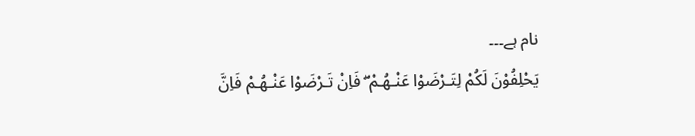نام ہے۔۔۔
يَحْلِفُوْنَ لَكُمْ لِتَـرْضَوْا عَنْـهُـمْ ۖ فَاِنْ تَـرْضَوْا عَنْـهُـمْ فَاِنَّ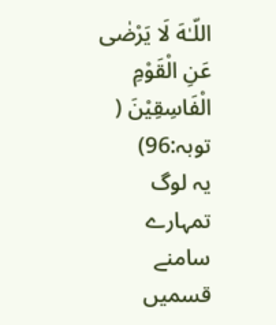اللّـٰهَ لَا يَرْضٰى عَنِ الْقَوْمِ الْفَاسِقِيْنَ ( توبہ:96)
یہ لوگ تمہارے سامنے قسمیں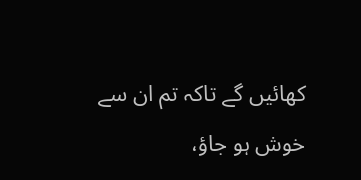کھائیں گے تاکہ تم ان سے خوش ہو جاؤ،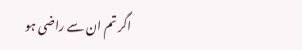اگر تم ان سے راضی ہو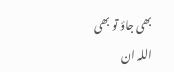بھی جاؤ تو بھی اللہ ان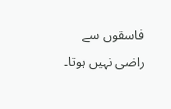فاسقوں سے راضی نہیں ہوتا۔